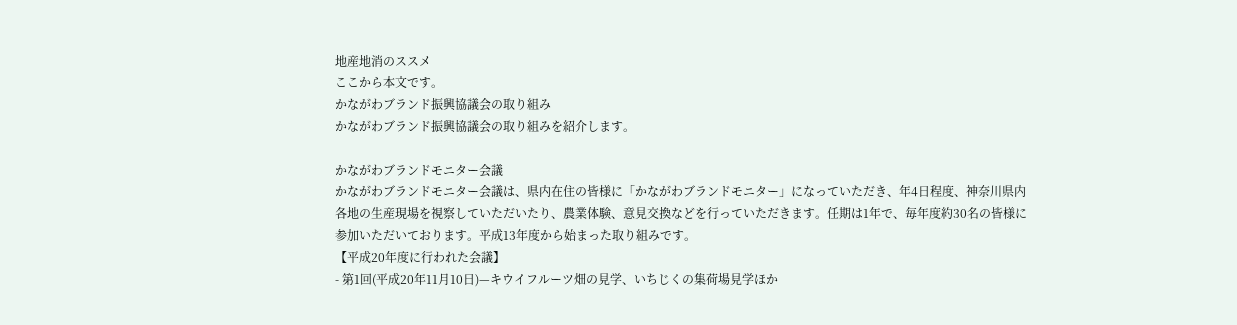地産地消のススメ
ここから本文です。
かながわブランド振興協議会の取り組み
かながわブランド振興協議会の取り組みを紹介します。

かながわブランドモニター会議
かながわブランドモニター会議は、県内在住の皆様に「かながわブランドモニター」になっていただき、年4日程度、神奈川県内各地の生産現場を視察していただいたり、農業体験、意見交換などを行っていただきます。任期は1年で、毎年度約30名の皆様に参加いただいております。平成13年度から始まった取り組みです。
【平成20年度に行われた会議】
- 第1回(平成20年11月10日)—キウイフルーツ畑の見学、いちじくの集荷場見学ほか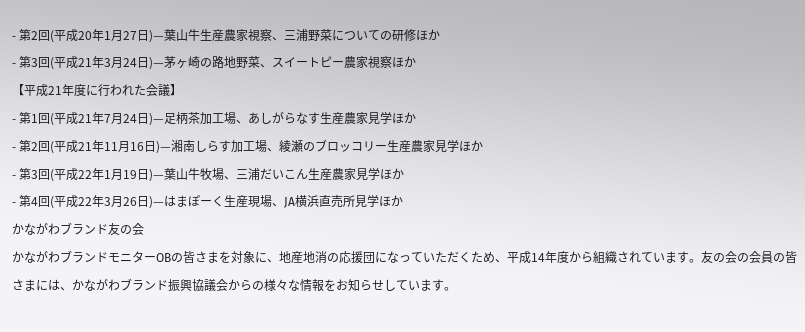- 第2回(平成20年1月27日)—葉山牛生産農家視察、三浦野菜についての研修ほか
- 第3回(平成21年3月24日)—茅ヶ崎の路地野菜、スイートピー農家視察ほか
【平成21年度に行われた会議】
- 第1回(平成21年7月24日)—足柄茶加工場、あしがらなす生産農家見学ほか
- 第2回(平成21年11月16日)—湘南しらす加工場、綾瀬のブロッコリー生産農家見学ほか
- 第3回(平成22年1月19日)—葉山牛牧場、三浦だいこん生産農家見学ほか
- 第4回(平成22年3月26日)—はまぽーく生産現場、JA横浜直売所見学ほか
かながわブランド友の会
かながわブランドモニターOBの皆さまを対象に、地産地消の応援団になっていただくため、平成14年度から組織されています。友の会の会員の皆さまには、かながわブランド振興協議会からの様々な情報をお知らせしています。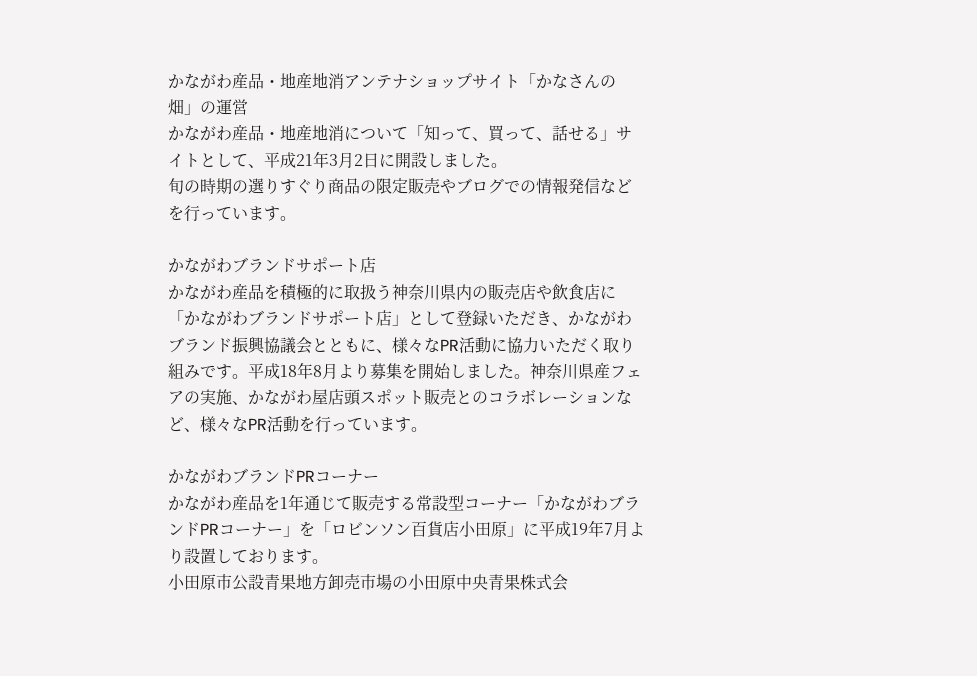かながわ産品・地産地消アンテナショップサイト「かなさんの畑」の運営
かながわ産品・地産地消について「知って、買って、話せる」サイトとして、平成21年3月2日に開設しました。
旬の時期の選りすぐり商品の限定販売やブログでの情報発信などを行っています。

かながわブランドサポート店
かながわ産品を積極的に取扱う神奈川県内の販売店や飲食店に「かながわブランドサポート店」として登録いただき、かながわブランド振興協議会とともに、様々なPR活動に協力いただく取り組みです。平成18年8月より募集を開始しました。神奈川県産フェアの実施、かながわ屋店頭スポット販売とのコラボレーションなど、様々なPR活動を行っています。

かながわブランドPRコーナー
かながわ産品を1年通じて販売する常設型コーナー「かながわブランドPRコーナー」を「ロビンソン百貨店小田原」に平成19年7月より設置しております。
小田原市公設青果地方卸売市場の小田原中央青果株式会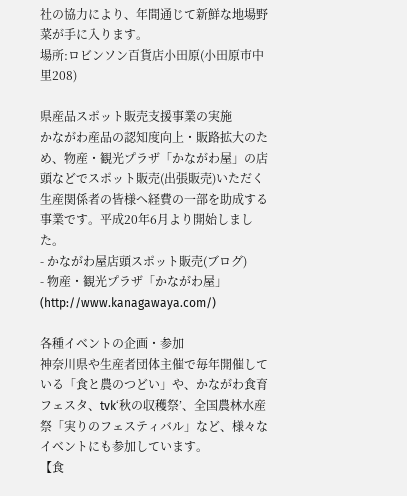社の協力により、年間通じて新鮮な地場野菜が手に入ります。
場所:ロビンソン百貨店小田原(小田原市中里208)

県産品スポット販売支援事業の実施
かながわ産品の認知度向上・販路拡大のため、物産・観光プラザ「かながわ屋」の店頭などでスポット販売(出張販売)いただく生産関係者の皆様へ経費の一部を助成する事業です。平成20年6月より開始しました。
- かながわ屋店頭スポット販売(ブログ)
- 物産・観光プラザ「かながわ屋」(http://www.kanagawaya.com/)

各種イベントの企画・参加
神奈川県や生産者団体主催で毎年開催している「食と農のつどい」や、かながわ食育フェスタ、tvk‘秋の収穫祭’、全国農林水産祭「実りのフェスティバル」など、様々なイベントにも参加しています。
【食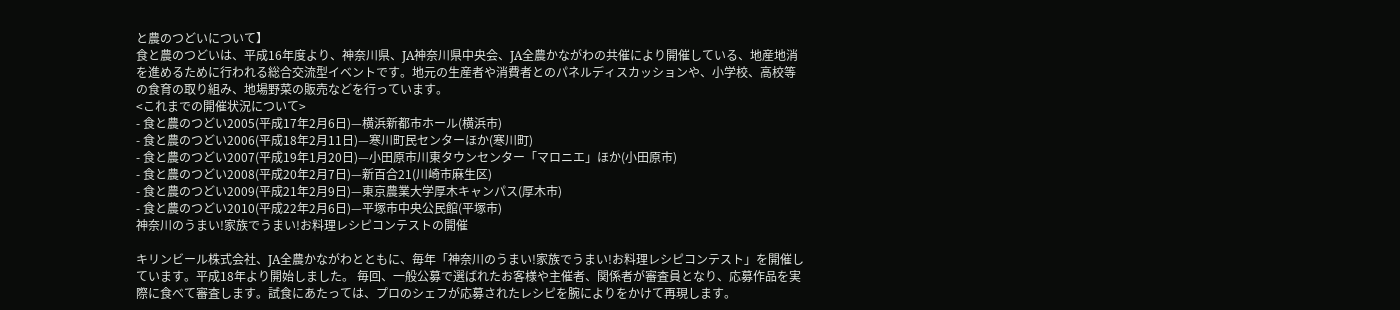と農のつどいについて】
食と農のつどいは、平成16年度より、神奈川県、JA神奈川県中央会、JA全農かながわの共催により開催している、地産地消を進めるために行われる総合交流型イベントです。地元の生産者や消費者とのパネルディスカッションや、小学校、高校等の食育の取り組み、地場野菜の販売などを行っています。
<これまでの開催状況について>
- 食と農のつどい2005(平成17年2月6日)—横浜新都市ホール(横浜市)
- 食と農のつどい2006(平成18年2月11日)—寒川町民センターほか(寒川町)
- 食と農のつどい2007(平成19年1月20日)—小田原市川東タウンセンター「マロニエ」ほか(小田原市)
- 食と農のつどい2008(平成20年2月7日)—新百合21(川崎市麻生区)
- 食と農のつどい2009(平成21年2月9日)—東京農業大学厚木キャンパス(厚木市)
- 食と農のつどい2010(平成22年2月6日)—平塚市中央公民館(平塚市)
神奈川のうまい!家族でうまい!お料理レシピコンテストの開催

キリンビール株式会社、JA全農かながわとともに、毎年「神奈川のうまい!家族でうまい!お料理レシピコンテスト」を開催しています。平成18年より開始しました。 毎回、一般公募で選ばれたお客様や主催者、関係者が審査員となり、応募作品を実際に食べて審査します。試食にあたっては、プロのシェフが応募されたレシピを腕によりをかけて再現します。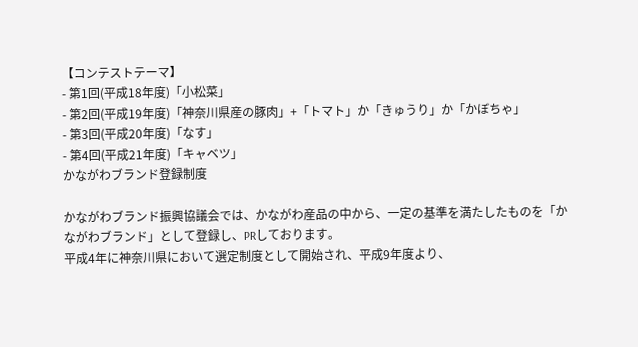【コンテストテーマ】
- 第1回(平成18年度)「小松菜」
- 第2回(平成19年度)「神奈川県産の豚肉」+「トマト」か「きゅうり」か「かぼちゃ」
- 第3回(平成20年度)「なす」
- 第4回(平成21年度)「キャベツ」
かながわブランド登録制度

かながわブランド振興協議会では、かながわ産品の中から、一定の基準を満たしたものを「かながわブランド」として登録し、PRしております。
平成4年に神奈川県において選定制度として開始され、平成9年度より、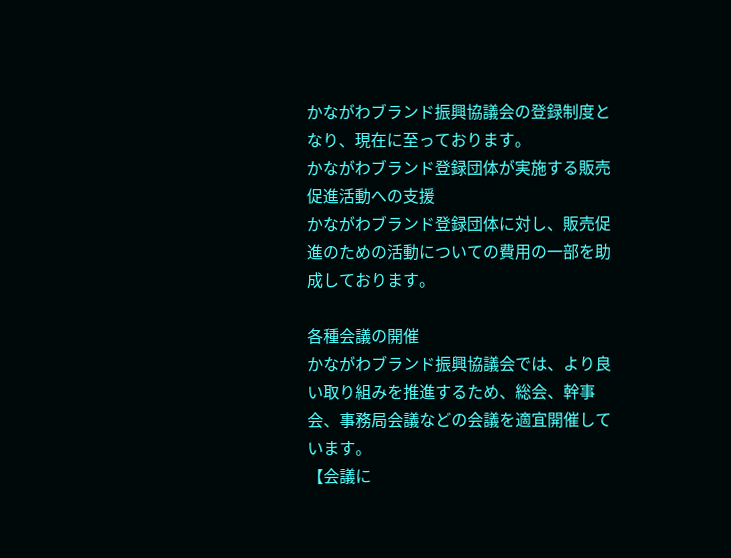かながわブランド振興協議会の登録制度となり、現在に至っております。
かながわブランド登録団体が実施する販売促進活動への支援
かながわブランド登録団体に対し、販売促進のための活動についての費用の一部を助成しております。

各種会議の開催
かながわブランド振興協議会では、より良い取り組みを推進するため、総会、幹事会、事務局会議などの会議を適宜開催しています。
【会議に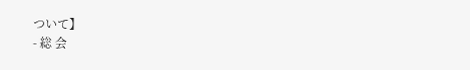ついて】
- 総 会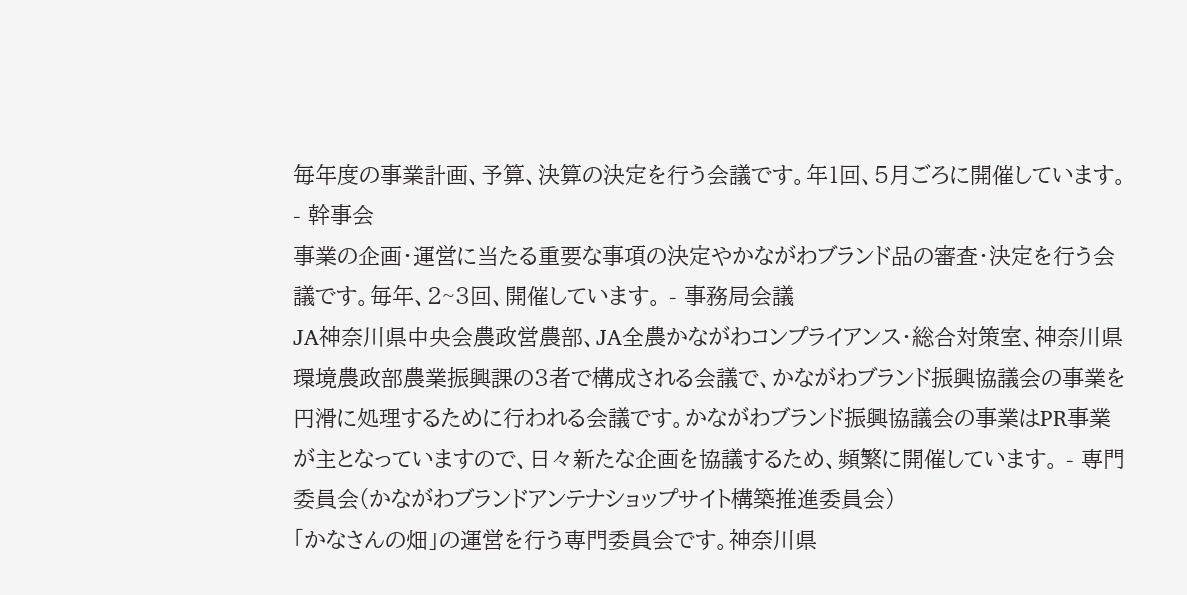毎年度の事業計画、予算、決算の決定を行う会議です。年1回、5月ごろに開催しています。 - 幹事会
事業の企画・運営に当たる重要な事項の決定やかながわブランド品の審査・決定を行う会議です。毎年、2~3回、開催しています。 - 事務局会議
JA神奈川県中央会農政営農部、JA全農かながわコンプライアンス・総合対策室、神奈川県環境農政部農業振興課の3者で構成される会議で、かながわブランド振興協議会の事業を円滑に処理するために行われる会議です。かながわブランド振興協議会の事業はPR事業が主となっていますので、日々新たな企画を協議するため、頻繁に開催しています。 - 専門委員会(かながわブランドアンテナショップサイト構築推進委員会)
「かなさんの畑」の運営を行う専門委員会です。神奈川県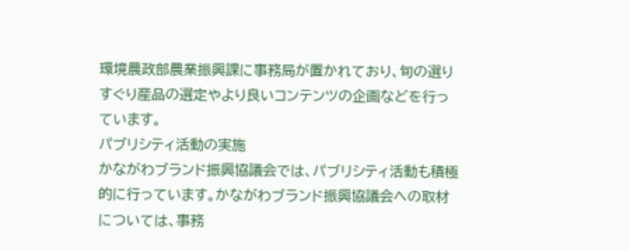環境農政部農業振興課に事務局が置かれており、旬の選りすぐり産品の選定やより良いコンテンツの企画などを行っています。
パブリシティ活動の実施
かながわブランド振興協議会では、パブリシティ活動も積極的に行っています。かながわブランド振興協議会への取材については、事務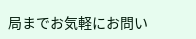局までお気軽にお問い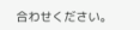合わせください。